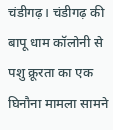चंडीगढ़। चंडीगढ़ की बापू धाम कॉलोनी से पशु क्रूरता का एक घिनौना मामला सामने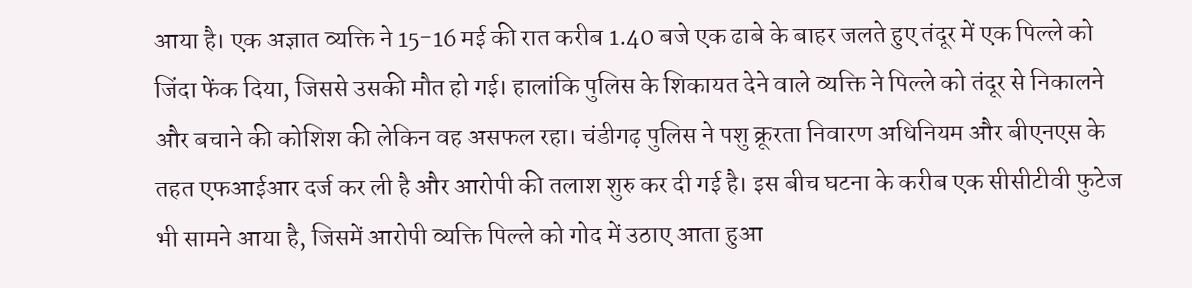आया है। एक अज्ञात व्यक्ति ने 15-16 मई की रात करीब 1.40 बजे एक ढाबे के बाहर जलते हुए तंदूर में एक पिल्ले को जिंदा फेंक दिया, जिससे उसकी मौत हो गई। हालांकि पुलिस के शिकायत देने वाले व्यक्ति ने पिल्ले को तंदूर से निकालने और बचाने की कोशिश की लेकिन वह असफल रहा। चंडीगढ़ पुलिस ने पशु क्रूरता निवारण अधिनियम और बीएनएस के तहत एफआईआर दर्ज कर ली है और आरोपी की तलाश शुरु कर दी गई है। इस बीच घटना के करीब एक सीसीटीवी फुटेज भी सामने आया है, जिसमें आरोपी व्यक्ति पिल्ले को गोद में उठाए आता हुआ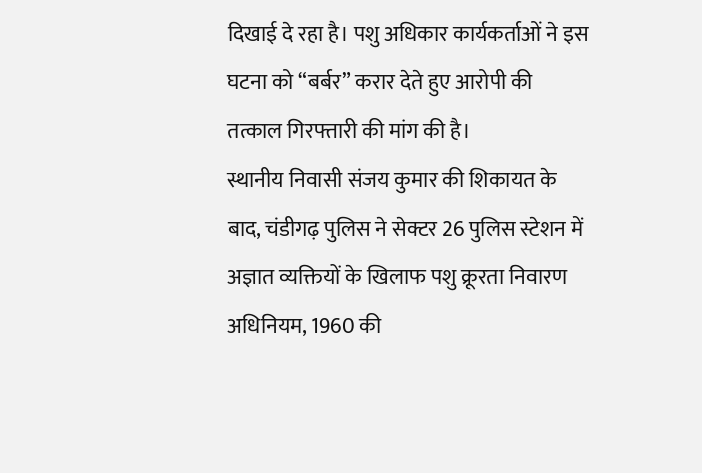दिखाई दे रहा है। पशु अधिकार कार्यकर्ताओं ने इस घटना को “बर्बर” करार देते हुए आरोपी की तत्काल गिरफ्तारी की मांग की है।
स्थानीय निवासी संजय कुमार की शिकायत के बाद, चंडीगढ़ पुलिस ने सेक्टर 26 पुलिस स्टेशन में अज्ञात व्यक्तियों के खिलाफ पशु क्रूरता निवारण अधिनियम, 1960 की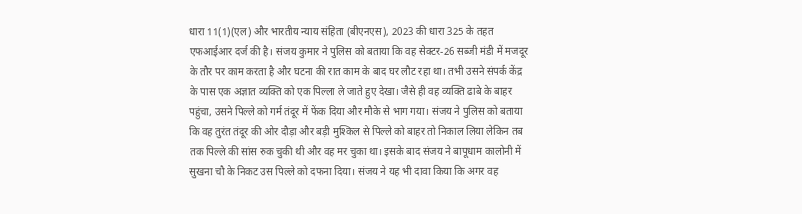धारा 11(1)(एल) और भारतीय न्याय संहिता (बीएनएस), 2023 की धारा 325 के तहत एफआईआर दर्ज की है। संजय कुमार ने पुलिस को बताया कि वह सेक्टर-26 सब्जी मंडी में मजदूर के तौर पर काम करता है और घटना की रात काम के बाद घर लौट रहा था। तभी उसने संपर्क केंद्र के पास एक अज्ञात व्यक्ति को एक पिल्ला ले जाते हुए देखा। जैसे ही वह व्यक्ति ढाबे के बाहर पहुंचा, उसने पिल्ले को गर्म तंदूर में फेंक दिया और मौके से भाग गया। संजय ने पुलिस को बताया कि वह तुरंत तंदूर की ओर दौड़ा और बड़ी मुश्किल से पिल्ले को बाहर तो निकाल लिया लेकिन तब तक पिल्ले की सांस रुक चुकी थी और वह मर चुका था। इसके बाद संजय ने बापूधाम कालोनी में सुखना चौ के निकट उस पिल्ले को दफना दिया। संजय ने यह भी दावा किया कि अगर वह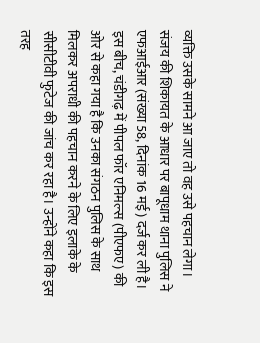व्यक्ति उसके सामने आ जाए तो वह उसे पहचान लेगा। संजय की शिकायत के आधार पर बापूधाम थाना पुलिस ने एफआईआर (संख्या 58, दिनांक 16 मई) दर्ज कर ली है।
इस बीच, चंडीगढ़ में पीपल फॉर एनिमल्स (पीएफए) की ओर से कहा गया है कि उनका संगठन पुलिस के साथ मिलकर अपराधी की पहचान करने के लिए इलाके के सीसीटीवी फुटेज की जांच कर रहा है। उन्होंने कहा कि इस तरह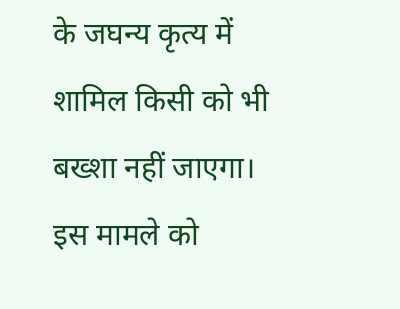के जघन्य कृत्य में शामिल किसी को भी बख्शा नहीं जाएगा। इस मामले को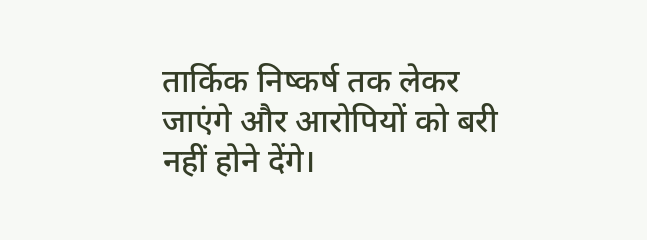तार्किक निष्कर्ष तक लेकर जाएंगे और आरोपियों को बरी नहीं होने देंगे।